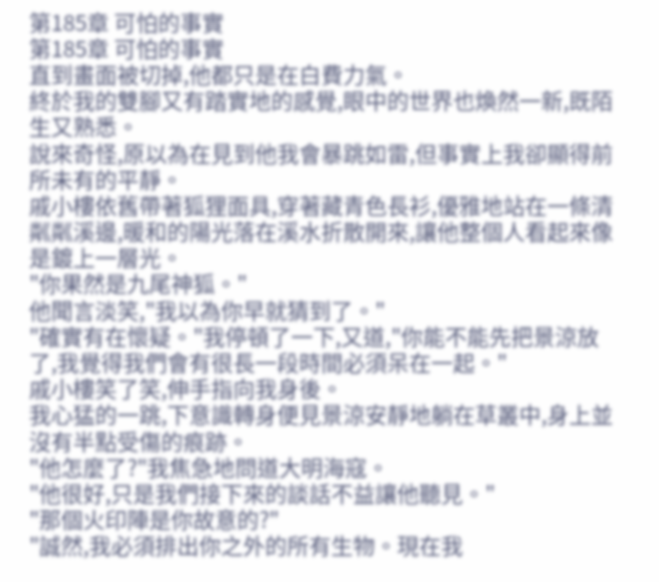第185章 可怕的事實
第185章 可怕的事實
直到畫面被切掉,他都只是在白費力氣。
終於我的雙腳又有踏實地的感覺,眼中的世界也煥然一新,既陌生又熟悉。
說來奇怪,原以為在見到他我會暴跳如雷,但事實上我卻顯得前所未有的平靜。
戚小樓依舊帶著狐狸面具,穿著藏青色長衫,優雅地站在一條清粼粼溪邊,暖和的陽光落在溪水折散開來,讓他整個人看起來像是鍍上一層光。
"你果然是九尾神狐。"
他聞言淡笑,"我以為你早就猜到了。"
"確實有在懷疑。"我停頓了一下,又道,"你能不能先把景涼放了,我覺得我們會有很長一段時間必須呆在一起。"
戚小樓笑了笑,伸手指向我身後。
我心猛的一跳,下意識轉身便見景涼安靜地躺在草叢中,身上並沒有半點受傷的痕跡。
"他怎麼了?"我焦急地問道大明海寇。
"他很好,只是我們接下來的談話不益讓他聽見。"
"那個火印陣是你故意的?"
"誠然,我必須排出你之外的所有生物。現在我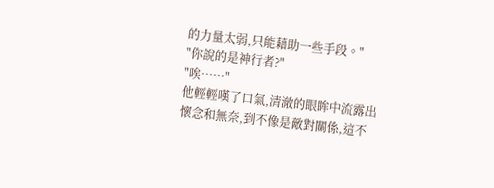的力量太弱,只能藉助一些手段。"
"你說的是神行者?"
"唉……"
他輕輕嘆了口氣,清澈的眼眸中流露出懷念和無奈,到不像是敵對關係,這不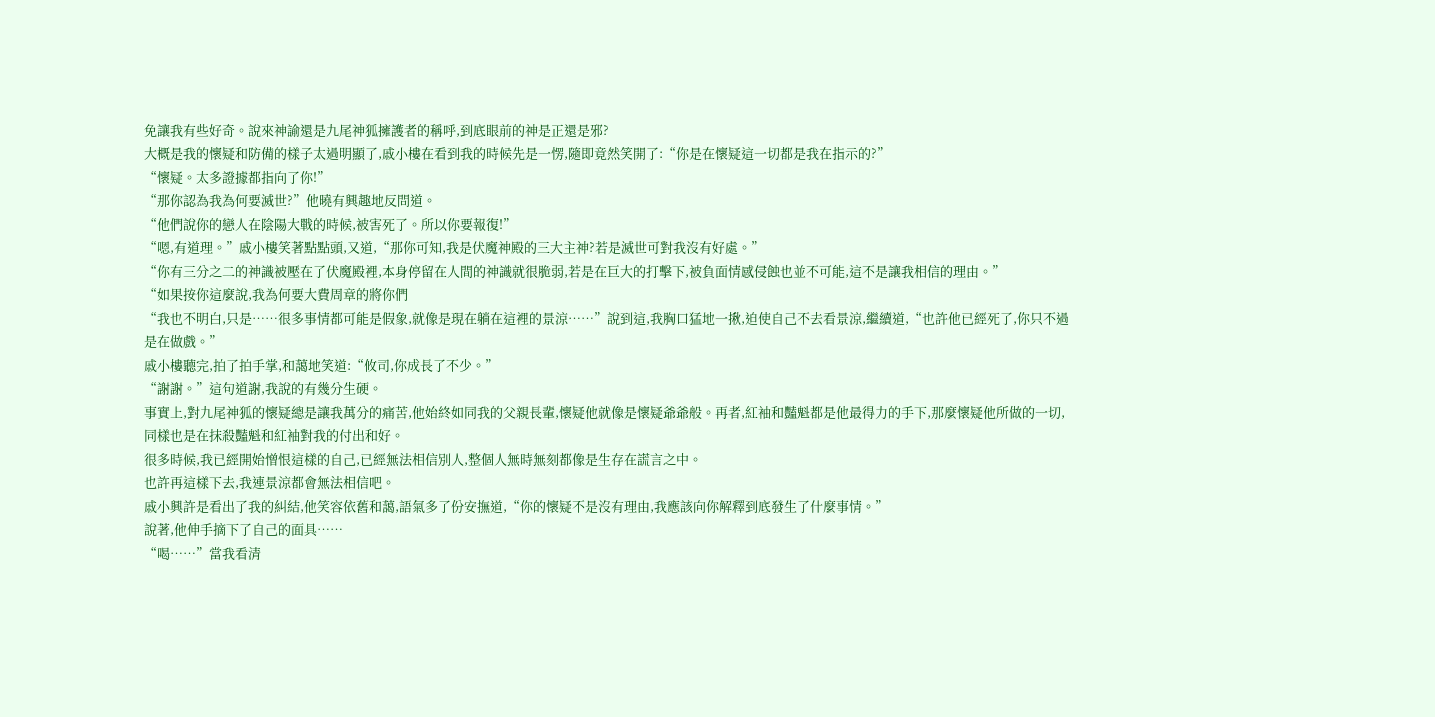免讓我有些好奇。說來神諭還是九尾神狐擁護者的稱呼,到底眼前的神是正還是邪?
大概是我的懷疑和防備的樣子太過明顯了,戚小樓在看到我的時候先是一愣,隨即竟然笑開了:“你是在懷疑這一切都是我在指示的?”
“懷疑。太多證據都指向了你!”
“那你認為我為何要滅世?”他曉有興趣地反問道。
“他們說你的戀人在陰陽大戰的時候,被害死了。所以你要報復!”
“嗯,有道理。”戚小樓笑著點點頭,又道,“那你可知,我是伏魔神殿的三大主神?若是滅世可對我沒有好處。”
“你有三分之二的神識被壓在了伏魔殿裡,本身停留在人間的神識就很脆弱,若是在巨大的打擊下,被負面情感侵蝕也並不可能,這不是讓我相信的理由。”
“如果按你這麼說,我為何要大費周章的將你們
“我也不明白,只是……很多事情都可能是假象,就像是現在躺在這裡的景涼……”說到這,我胸口猛地一揪,迫使自己不去看景涼,繼續道,“也許他已經死了,你只不過是在做戲。”
戚小樓聽完,拍了拍手掌,和藹地笑道:“攸司,你成長了不少。”
“謝謝。”這句道謝,我說的有幾分生硬。
事實上,對九尾神狐的懷疑總是讓我萬分的痛苦,他始終如同我的父親長輩,懷疑他就像是懷疑爺爺般。再者,紅袖和豔魁都是他最得力的手下,那麼懷疑他所做的一切,同樣也是在抹殺豔魁和紅袖對我的付出和好。
很多時候,我已經開始憎恨這樣的自己,已經無法相信別人,整個人無時無刻都像是生存在謊言之中。
也許再這樣下去,我連景涼都會無法相信吧。
戚小興許是看出了我的糾結,他笑容依舊和藹,語氣多了份安撫道,“你的懷疑不是沒有理由,我應該向你解釋到底發生了什麼事情。”
說著,他伸手摘下了自己的面具……
“喝……”當我看清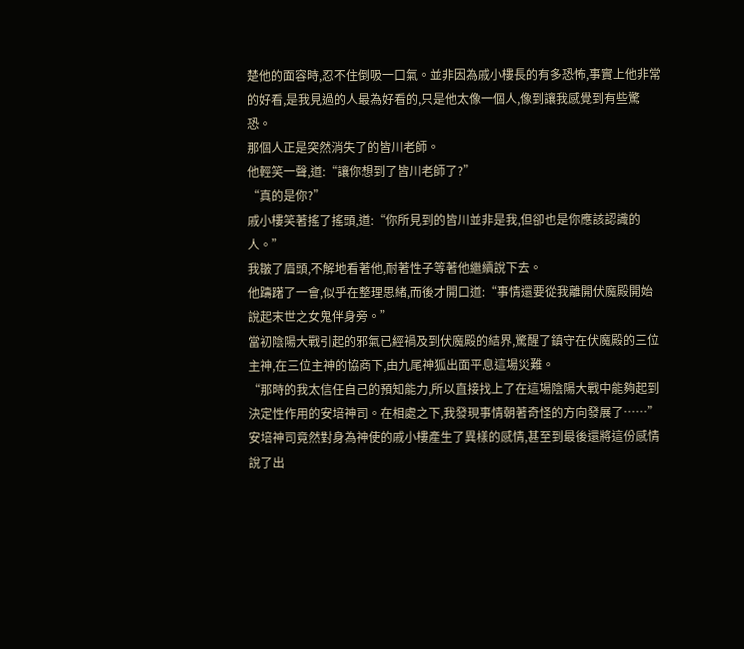楚他的面容時,忍不住倒吸一口氣。並非因為戚小樓長的有多恐怖,事實上他非常的好看,是我見過的人最為好看的,只是他太像一個人,像到讓我感覺到有些驚恐。
那個人正是突然消失了的皆川老師。
他輕笑一聲,道:“讓你想到了皆川老師了?”
“真的是你?”
戚小樓笑著搖了搖頭,道:“你所見到的皆川並非是我,但卻也是你應該認識的人。”
我皺了眉頭,不解地看著他,耐著性子等著他繼續說下去。
他躊躇了一會,似乎在整理思緒,而後才開口道:“事情還要從我離開伏魔殿開始說起末世之女鬼伴身旁。”
當初陰陽大戰引起的邪氣已經禍及到伏魔殿的結界,驚醒了鎮守在伏魔殿的三位主神,在三位主神的協商下,由九尾神狐出面平息這場災難。
“那時的我太信任自己的預知能力,所以直接找上了在這場陰陽大戰中能夠起到決定性作用的安培神司。在相處之下,我發現事情朝著奇怪的方向發展了……”
安培神司竟然對身為神使的戚小樓產生了異樣的感情,甚至到最後還將這份感情說了出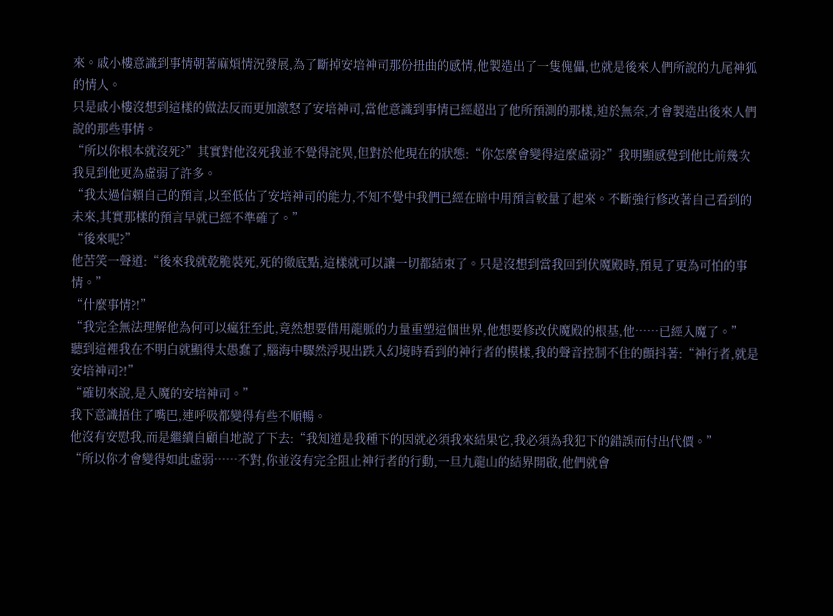來。戚小樓意識到事情朝著麻煩情況發展,為了斷掉安培神司那份扭曲的感情,他製造出了一隻傀儡,也就是後來人們所說的九尾神狐的情人。
只是戚小樓沒想到這樣的做法反而更加激怒了安培神司,當他意識到事情已經超出了他所預測的那樣,迫於無奈,才會製造出後來人們說的那些事情。
“所以你根本就沒死?”其實對他沒死我並不覺得詫異,但對於他現在的狀態:“你怎麼會變得這麼虛弱?”我明顯感覺到他比前幾次我見到他更為虛弱了許多。
“我太過信賴自己的預言,以至低估了安培神司的能力,不知不覺中我們已經在暗中用預言較量了起來。不斷強行修改著自己看到的未來,其實那樣的預言早就已經不準確了。”
“後來呢?”
他苦笑一聲道:“後來我就乾脆裝死,死的徹底點,這樣就可以讓一切都結束了。只是沒想到當我回到伏魔殿時,預見了更為可怕的事情。”
“什麼事情?!”
“我完全無法理解他為何可以瘋狂至此,竟然想要借用龍脈的力量重塑這個世界,他想要修改伏魔殿的根基,他……已經入魔了。”
聽到這裡我在不明白就顯得太愚蠢了,腦海中驟然浮現出跌入幻境時看到的神行者的模樣,我的聲音控制不住的顫抖著:“神行者,就是安培神司?!”
“確切來說,是入魔的安培神司。”
我下意識捂住了嘴巴,連呼吸都變得有些不順暢。
他沒有安慰我,而是繼續自顧自地說了下去:“我知道是我種下的因就必須我來結果它,我必須為我犯下的錯誤而付出代價。”
“所以你才會變得如此虛弱……不對,你並沒有完全阻止神行者的行動,一旦九龍山的結界開啟,他們就會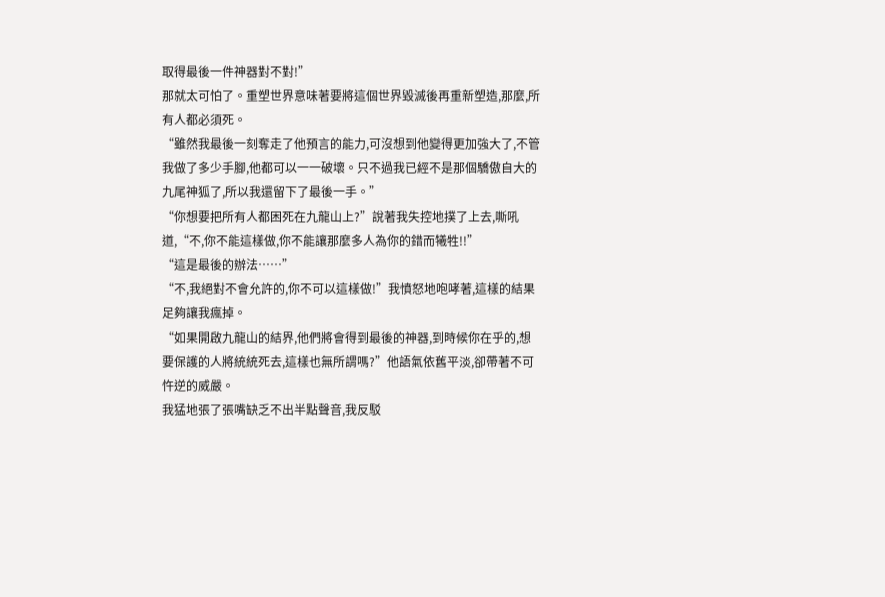取得最後一件神器對不對!”
那就太可怕了。重塑世界意味著要將這個世界毀滅後再重新塑造,那麼,所有人都必須死。
“雖然我最後一刻奪走了他預言的能力,可沒想到他變得更加強大了,不管我做了多少手腳,他都可以一一破壞。只不過我已經不是那個驕傲自大的九尾神狐了,所以我還留下了最後一手。”
“你想要把所有人都困死在九龍山上?”說著我失控地撲了上去,嘶吼道,“不,你不能這樣做,你不能讓那麼多人為你的錯而犧牲!!”
“這是最後的辦法……”
“不,我絕對不會允許的,你不可以這樣做!”我憤怒地咆哮著,這樣的結果足夠讓我瘋掉。
“如果開啟九龍山的結界,他們將會得到最後的神器,到時候你在乎的,想要保護的人將統統死去,這樣也無所謂嗎?”他語氣依舊平淡,卻帶著不可忤逆的威嚴。
我猛地張了張嘴缺乏不出半點聲音,我反駁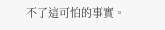不了這可怕的事實。